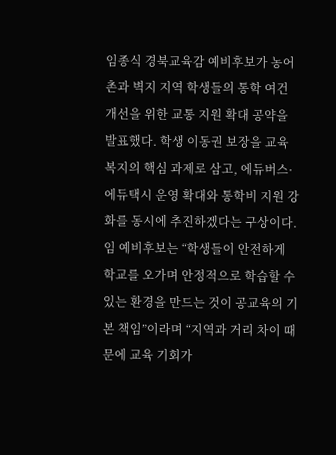임종식 경북교육감 예비후보가 농어촌과 벽지 지역 학생들의 통학 여건 개선을 위한 교통 지원 확대 공약을 발표했다. 학생 이동권 보장을 교육복지의 핵심 과제로 삼고, 에듀버스·에듀택시 운영 확대와 통학비 지원 강화를 동시에 추진하겠다는 구상이다.임 예비후보는 “학생들이 안전하게 학교를 오가며 안정적으로 학습할 수 있는 환경을 만드는 것이 공교육의 기본 책임”이라며 “지역과 거리 차이 때문에 교육 기회가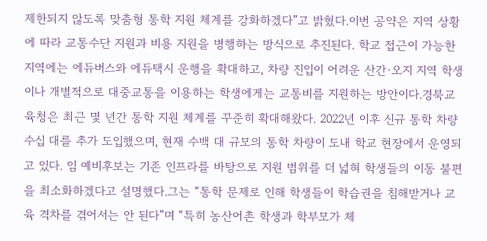제한되지 않도록 맞춤형 통학 지원 체계를 강화하겠다”고 밝혔다.이번 공약은 지역 상황에 따라 교통수단 지원과 비용 지원을 병행하는 방식으로 추진된다. 학교 접근이 가능한 지역에는 에듀버스와 에듀택시 운행을 확대하고, 차량 진입이 어려운 산간·오지 지역 학생이나 개별적으로 대중교통을 이용하는 학생에게는 교통비를 지원하는 방안이다.경북교육청은 최근 몇 년간 통학 지원 체계를 꾸준히 확대해왔다. 2022년 이후 신규 통학 차량 수십 대를 추가 도입했으며, 현재 수백 대 규모의 통학 차량이 도내 학교 현장에서 운영되고 있다. 임 예비후보는 기존 인프라를 바탕으로 지원 범위를 더 넓혀 학생들의 이동 불편을 최소화하겠다고 설명했다.그는 “통학 문제로 인해 학생들이 학습권을 침해받거나 교육 격차를 겪어서는 안 된다”며 “특히 농산어촌 학생과 학부모가 체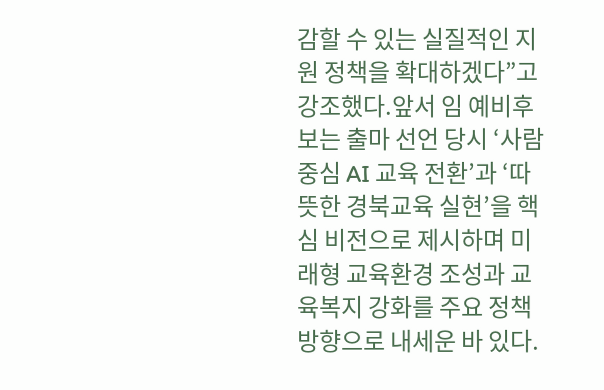감할 수 있는 실질적인 지원 정책을 확대하겠다”고 강조했다.앞서 임 예비후보는 출마 선언 당시 ‘사람 중심 AI 교육 전환’과 ‘따뜻한 경북교육 실현’을 핵심 비전으로 제시하며 미래형 교육환경 조성과 교육복지 강화를 주요 정책 방향으로 내세운 바 있다.